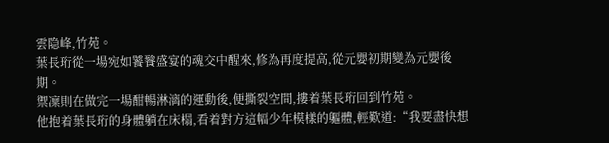雲隐峰,竹苑。
葉長珩從一場宛如饕餮盛宴的魂交中醒來,修為再度提高,從元嬰初期變為元嬰後期。
禦凜則在做完一場酣暢淋漓的運動後,便撕裂空間,摟着葉長珩回到竹苑。
他抱着葉長珩的身體躺在床榻,看着對方這幅少年模樣的軀體,輕歎道:“我要盡快想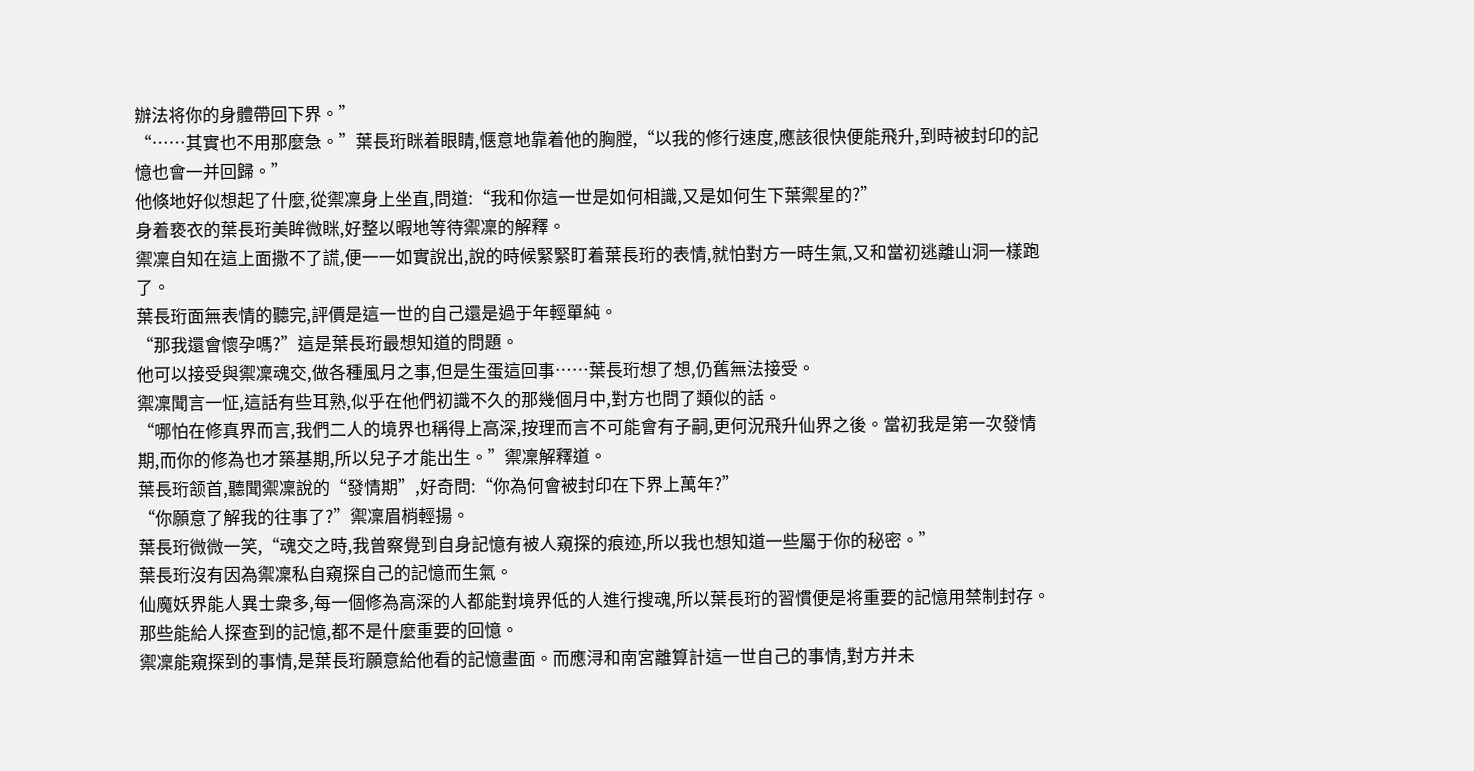辦法将你的身體帶回下界。”
“……其實也不用那麼急。”葉長珩眯着眼睛,惬意地靠着他的胸膛,“以我的修行速度,應該很快便能飛升,到時被封印的記憶也會一并回歸。”
他倏地好似想起了什麼,從禦凜身上坐直,問道:“我和你這一世是如何相識,又是如何生下葉禦星的?”
身着亵衣的葉長珩美眸微眯,好整以暇地等待禦凜的解釋。
禦凜自知在這上面撒不了謊,便一一如實說出,說的時候緊緊盯着葉長珩的表情,就怕對方一時生氣,又和當初逃離山洞一樣跑了。
葉長珩面無表情的聽完,評價是這一世的自己還是過于年輕單純。
“那我還會懷孕嗎?”這是葉長珩最想知道的問題。
他可以接受與禦凜魂交,做各種風月之事,但是生蛋這回事……葉長珩想了想,仍舊無法接受。
禦凜聞言一怔,這話有些耳熟,似乎在他們初識不久的那幾個月中,對方也問了類似的話。
“哪怕在修真界而言,我們二人的境界也稱得上高深,按理而言不可能會有子嗣,更何況飛升仙界之後。當初我是第一次發情期,而你的修為也才築基期,所以兒子才能出生。”禦凜解釋道。
葉長珩颔首,聽聞禦凜說的“發情期”,好奇問:“你為何會被封印在下界上萬年?”
“你願意了解我的往事了?”禦凜眉梢輕揚。
葉長珩微微一笑,“魂交之時,我曾察覺到自身記憶有被人窺探的痕迹,所以我也想知道一些屬于你的秘密。”
葉長珩沒有因為禦凜私自窺探自己的記憶而生氣。
仙魔妖界能人異士衆多,每一個修為高深的人都能對境界低的人進行搜魂,所以葉長珩的習慣便是将重要的記憶用禁制封存。那些能給人探查到的記憶,都不是什麼重要的回憶。
禦凜能窺探到的事情,是葉長珩願意給他看的記憶畫面。而應浔和南宮離算計這一世自己的事情,對方并未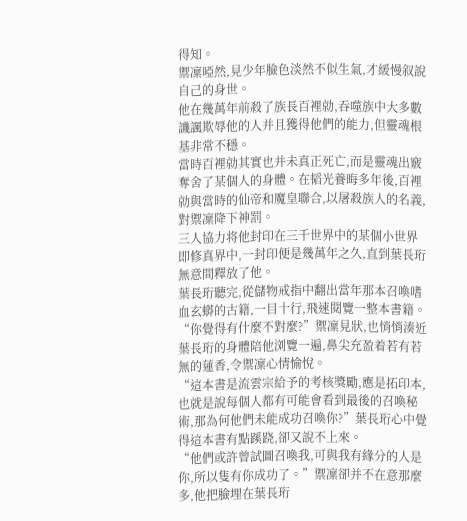得知。
禦凜啞然,見少年臉色淡然不似生氣,才緩慢叙說自己的身世。
他在幾萬年前殺了族長百裡勍,吞噬族中大多數譏諷欺辱他的人并且獲得他們的能力,但靈魂根基非常不穩。
當時百裡勍其實也并未真正死亡,而是靈魂出竅奪舍了某個人的身體。在韬光養晦多年後,百裡勍與當時的仙帝和魔皇聯合,以屠殺族人的名義,對禦凜降下神罰。
三人協力将他封印在三千世界中的某個小世界即修真界中,一封印便是幾萬年之久,直到葉長珩無意間釋放了他。
葉長珩聽完,從儲物戒指中翻出當年那本召喚嗜血玄蟒的古籍,一目十行,飛速閱覽一整本書籍。
“你覺得有什麼不對麼?”禦凜見狀,也悄悄湊近葉長珩的身體陪他浏覽一遍,鼻尖充盈着若有若無的蓮香,令禦凜心情愉悅。
“這本書是流雲宗給予的考核獎勵,應是拓印本,也就是說每個人都有可能會看到最後的召喚秘術,那為何他們未能成功召喚你?”葉長珩心中覺得這本書有點蹊跷,卻又說不上來。
“他們或許曾試圖召喚我,可與我有緣分的人是你,所以隻有你成功了。”禦凜卻并不在意那麼多,他把臉埋在葉長珩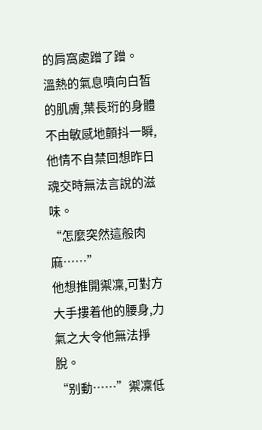的肩窩處蹭了蹭。
溫熱的氣息噴向白皙的肌膚,葉長珩的身體不由敏感地顫抖一瞬,他情不自禁回想昨日魂交時無法言說的滋味。
“怎麼突然這般肉麻……”
他想推開禦凜,可對方大手摟着他的腰身,力氣之大令他無法掙脫。
“别動……”禦凜低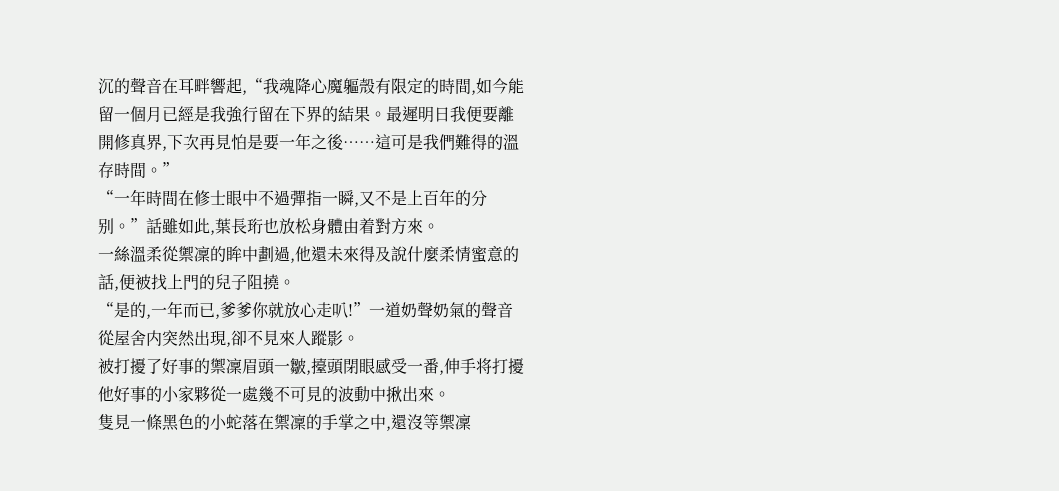沉的聲音在耳畔響起,“我魂降心魔軀殼有限定的時間,如今能留一個月已經是我強行留在下界的結果。最遲明日我便要離開修真界,下次再見怕是要一年之後……這可是我們難得的溫存時間。”
“一年時間在修士眼中不過彈指一瞬,又不是上百年的分别。”話雖如此,葉長珩也放松身體由着對方來。
一絲溫柔從禦凜的眸中劃過,他還未來得及說什麼柔情蜜意的話,便被找上門的兒子阻撓。
“是的,一年而已,爹爹你就放心走叭!”一道奶聲奶氣的聲音從屋舍内突然出現,卻不見來人蹤影。
被打擾了好事的禦凜眉頭一皺,擡頭閉眼感受一番,伸手将打擾他好事的小家夥從一處幾不可見的波動中揪出來。
隻見一條黑色的小蛇落在禦凜的手掌之中,還沒等禦凜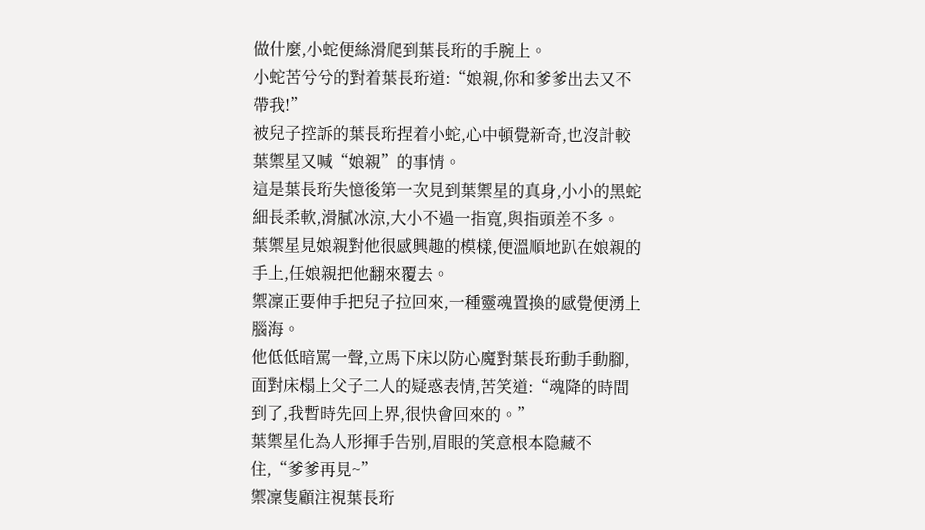做什麼,小蛇便絲滑爬到葉長珩的手腕上。
小蛇苦兮兮的對着葉長珩道:“娘親,你和爹爹出去又不帶我!”
被兒子控訴的葉長珩捏着小蛇,心中頓覺新奇,也沒計較葉禦星又喊“娘親”的事情。
這是葉長珩失憶後第一次見到葉禦星的真身,小小的黑蛇細長柔軟,滑膩冰涼,大小不過一指寬,與指頭差不多。
葉禦星見娘親對他很感興趣的模樣,便溫順地趴在娘親的手上,任娘親把他翻來覆去。
禦凜正要伸手把兒子拉回來,一種靈魂置換的感覺便湧上腦海。
他低低暗罵一聲,立馬下床以防心魔對葉長珩動手動腳,面對床榻上父子二人的疑惑表情,苦笑道:“魂降的時間到了,我暫時先回上界,很快會回來的。”
葉禦星化為人形揮手告别,眉眼的笑意根本隐藏不住,“爹爹再見~”
禦凜隻顧注視葉長珩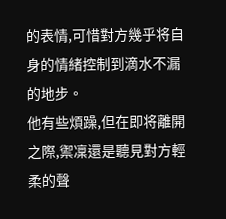的表情,可惜對方幾乎将自身的情緒控制到滴水不漏的地步。
他有些煩躁,但在即将離開之際,禦凜還是聽見對方輕柔的聲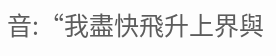音:“我盡快飛升上界與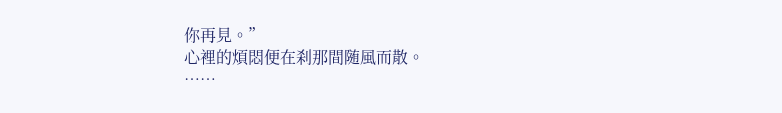你再見。”
心裡的煩悶便在刹那間随風而散。
……